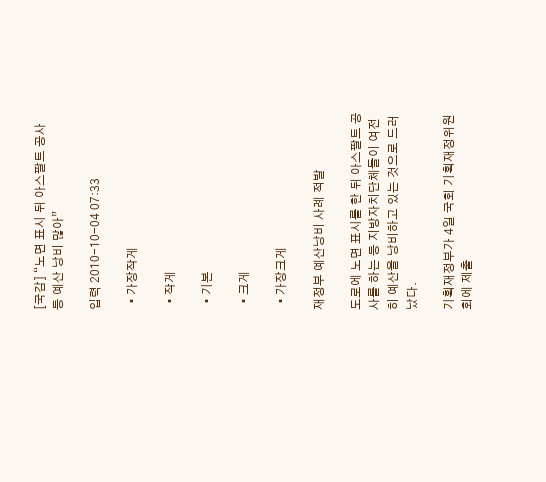[국감] “노면 표시 뒤 아스팔트 공사 등 예산 낭비 많아”

입력 2010-10-04 07:33

  • 가장작게

  • 작게

  • 기본

  • 크게

  • 가장크게

재정부 예산낭비 사례 적발

도로에 노면 표시를 한 뒤 아스팔트 공사를 하는 등 지방자치단체들이 여전히 예산을 낭비하고 있는 것으로 드러났다.

기획재정부가 4일 국회 기획재정위원회에 제출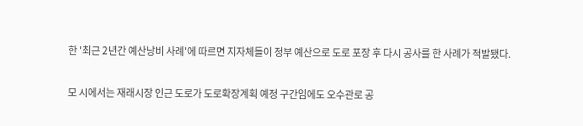한 '최근 2년간 예산낭비 사례'에 따르면 지자체들이 정부 예산으로 도로 포장 후 다시 공사를 한 사례가 적발됐다.

모 시에서는 재래시장 인근 도로가 도로확장계획 예정 구간임에도 오수관로 공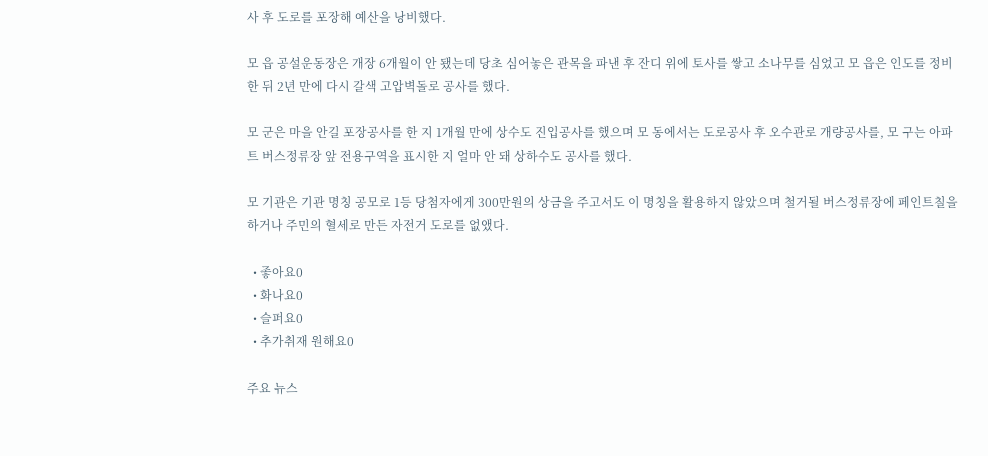사 후 도로를 포장해 예산을 낭비했다.

모 읍 공설운동장은 개장 6개월이 안 됐는데 당초 심어놓은 관목을 파낸 후 잔디 위에 토사를 쌓고 소나무를 심었고 모 읍은 인도를 정비한 뒤 2년 만에 다시 갈색 고압벽돌로 공사를 했다.

모 군은 마을 안길 포장공사를 한 지 1개월 만에 상수도 진입공사를 했으며 모 동에서는 도로공사 후 오수관로 개량공사를, 모 구는 아파트 버스정류장 앞 전용구역을 표시한 지 얼마 안 돼 상하수도 공사를 했다.

모 기관은 기관 명칭 공모로 1등 당첨자에게 300만원의 상금을 주고서도 이 명칭을 활용하지 않았으며 철거될 버스정류장에 페인트칠을 하거나 주민의 혈세로 만든 자전거 도로를 없앴다.

  • 좋아요0
  • 화나요0
  • 슬퍼요0
  • 추가취재 원해요0

주요 뉴스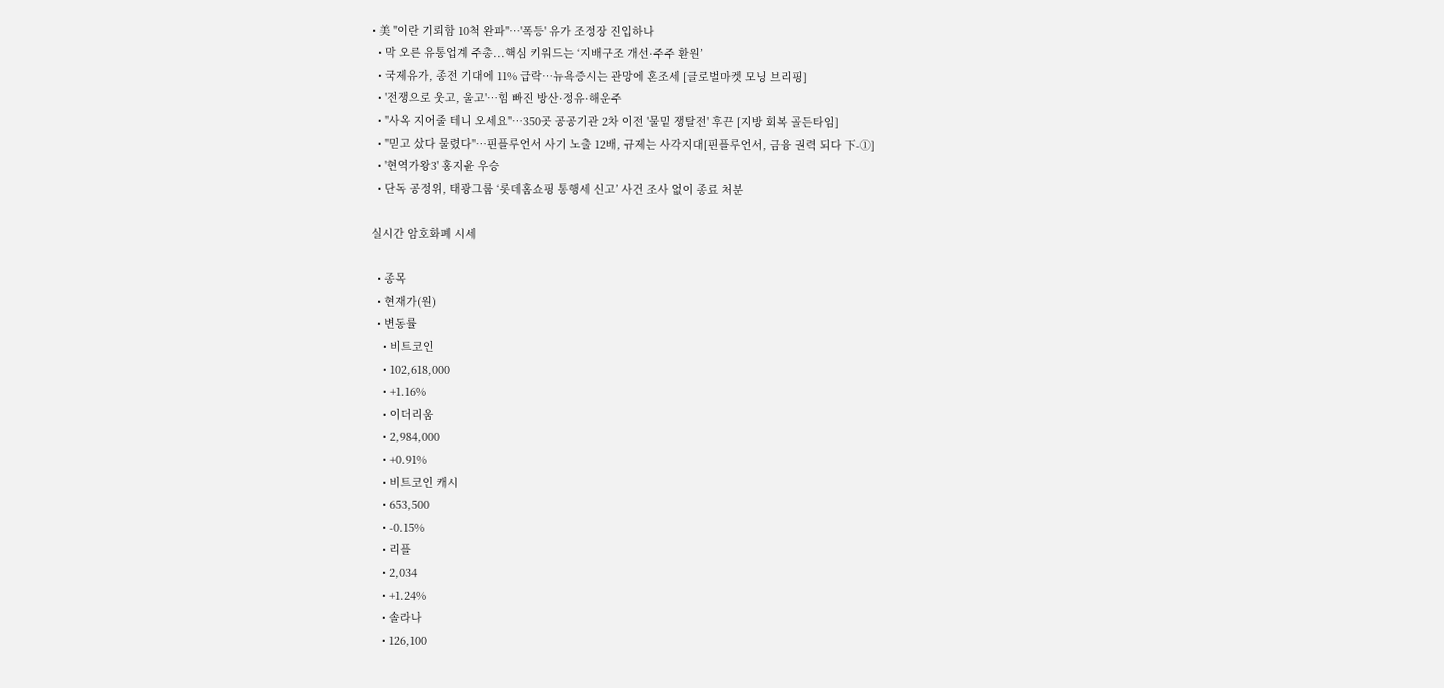• 美 "이란 기뢰함 10척 완파"…'폭등' 유가 조정장 진입하나
  • 막 오른 유통업계 주총...핵심 키워드는 ‘지배구조 개선·주주 환원’
  • 국제유가, 종전 기대에 11% 급락…뉴욕증시는 관망에 혼조세 [글로벌마켓 모닝 브리핑]
  • '전쟁으로 웃고, 울고'…힘 빠진 방산·정유·해운주
  • "사옥 지어줄 테니 오세요"⋯350곳 공공기관 2차 이전 '물밑 쟁탈전' 후끈 [지방 회복 골든타임]
  • "믿고 샀다 물렸다"…핀플루언서 사기 노출 12배, 규제는 사각지대[핀플루언서, 금융 권력 되다 下-①]
  • '현역가왕3' 홍지윤 우승
  • 단독 공정위, 태광그룹 ‘롯데홈쇼핑 통행세 신고’ 사건 조사 없이 종료 처분

실시간 암호화폐 시세

  • 종목
  • 현재가(원)
  • 변동률
    • 비트코인
    • 102,618,000
    • +1.16%
    • 이더리움
    • 2,984,000
    • +0.91%
    • 비트코인 캐시
    • 653,500
    • -0.15%
    • 리플
    • 2,034
    • +1.24%
    • 솔라나
    • 126,100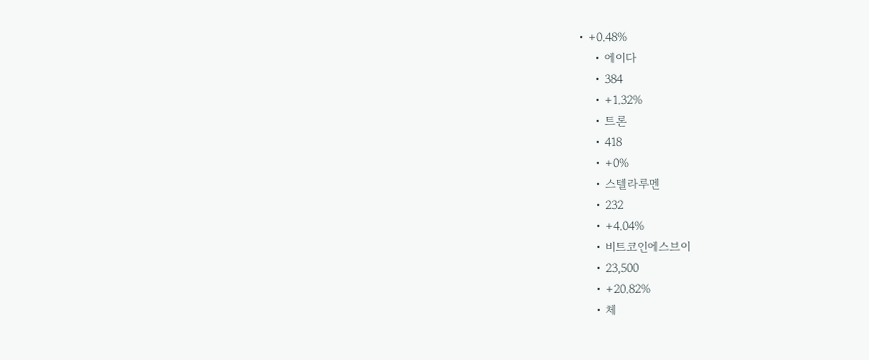• +0.48%
    • 에이다
    • 384
    • +1.32%
    • 트론
    • 418
    • +0%
    • 스텔라루멘
    • 232
    • +4.04%
    • 비트코인에스브이
    • 23,500
    • +20.82%
    • 체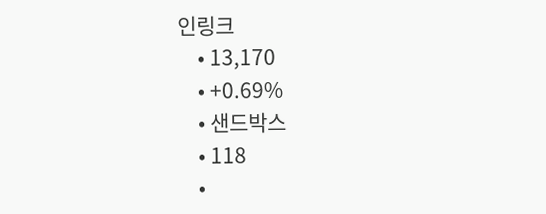인링크
    • 13,170
    • +0.69%
    • 샌드박스
    • 118
    •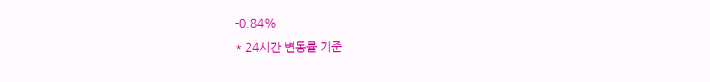-0.84%
* 24시간 변동률 기준